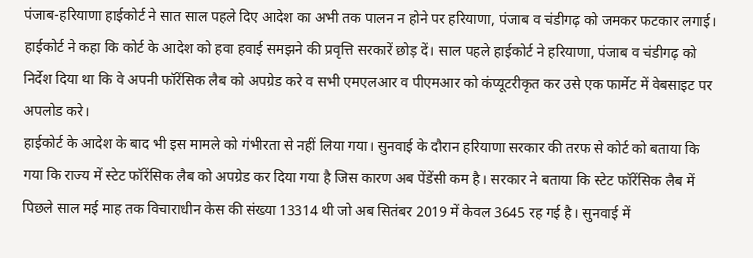पंजाब-हरियाणा हाईकोर्ट ने सात साल पहले दिए आदेश का अभी तक पालन न होने पर हरियाणा, पंजाब व चंडीगढ़ को जमकर फटकार लगाई। हाईकोर्ट ने कहा कि कोर्ट के आदेश को हवा हवाई समझने की प्रवृत्ति सरकारें छोड़ दें। साल पहले हाईकोर्ट ने हरियाणा, पंजाब व चंडीगढ़ को निर्देश दिया था कि वे अपनी फॉरेंसिक लैब को अपग्रेड करे व सभी एमएलआर व पीएमआर को कंप्यूटरीकृत कर उसे एक फार्मेट में वेबसाइट पर अपलोड करे।
हाईकोर्ट के आदेश के बाद भी इस मामले को गंभीरता से नहीं लिया गया। सुनवाई के दौरान हरियाणा सरकार की तरफ से कोर्ट को बताया कि गया कि राज्य में स्टेट फॉरेंसिक लैब को अपग्रेड कर दिया गया है जिस कारण अब पेंडेंसी कम है। सरकार ने बताया कि स्टेट फॉरेंसिक लैब में पिछले साल मई माह तक विचाराधीन केस की संख्या 13314 थी जो अब सितंबर 2019 में केवल 3645 रह गई है। सुनवाई में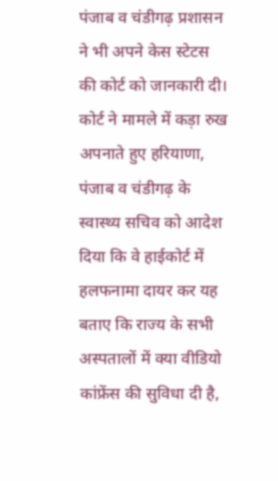पंजाब व चंडीगढ़ प्रशासन ने भी अपने केस स्टेटस की कोर्ट को जानकारी दी।
कोर्ट ने मामले में कड़ा रुख अपनाते हुए हरियाणा, पंजाब व चंडीगढ़ के स्वास्थ्य सचिव को आदेश दिया कि वे हाईकोर्ट में हलफनामा दायर कर यह बताए कि राज्य के सभी अस्पतालों में क्या वीडियो कांफ्रेंस की सुविधा दी है,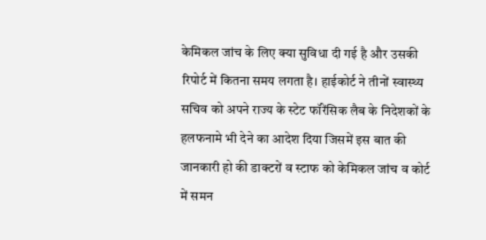केमिकल जांच के लिए क्या सुविधा दी गई है और उसकी रिपोर्ट में कितना समय लगता है। हाईकोर्ट ने तीनों स्वास्थ्य सचिव को अपने राज्य के स्टेट फॉरेंसिक लैब के निदेशकों के हलफनामे भी देने का आदेश दिया जिसमें इस बात की जानकारी हो की डाक्टरों व स्टाफ को केमिकल जांच व कोर्ट में समन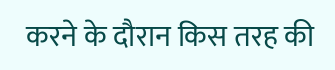करने के दौरान किस तरह की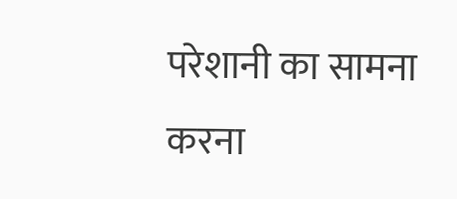परेशानी का सामना करना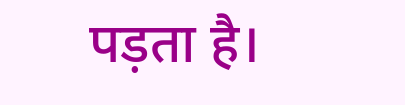पड़ता है।